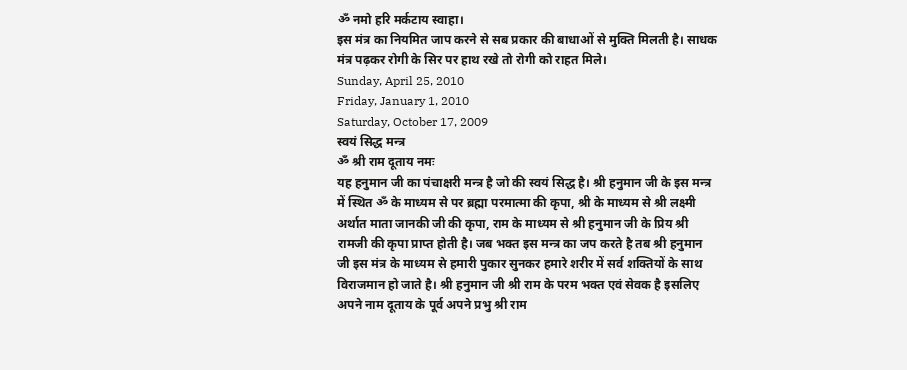ॐ नमो हरि मर्कटाय स्वाहा।
इस मंत्र का नियमित जाप करने से सब प्रकार की बाधाओं से मुक्ति मिलती है। साधक मंत्र पढ़कर रोगी के सिर पर हाथ रखे तो रोगी को राहत मिले।
Sunday, April 25, 2010
Friday, January 1, 2010
Saturday, October 17, 2009
स्वयं सिद्ध मन्त्र
ॐ श्री राम दूताय नमः
यह हनुमान जी का पंचाक्षरी मन्त्र है जो की स्वयं सिद्ध है। श्री हनुमान जी के इस मन्त्र में स्थित ॐ के माध्यम से पर ब्रह्मा परमात्मा की कृपा, श्री के माध्यम से श्री लक्ष्मी अर्थात माता जानकी जी की कृपा, राम के माध्यम से श्री हनुमान जी के प्रिय श्री रामजी की कृपा प्राप्त होती है। जब भक्त इस मन्त्र का जप करते है तब श्री हनुमान जी इस मंत्र के माध्यम से हमारी पुकार सुनकर हमारे शरीर में सर्व शक्तियों के साथ विराजमान हो जाते है। श्री हनुमान जी श्री राम के परम भक्त एवं सेवक है इसलिए अपने नाम दूताय के पूर्व अपने प्रभु श्री राम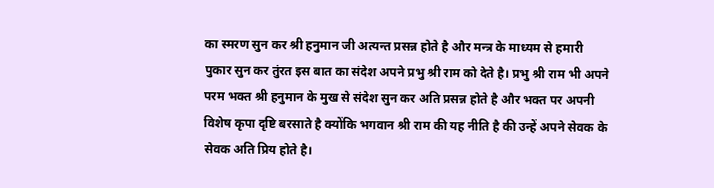का स्मरण सुन कर श्री हनुमान जी अत्यन्त प्रसन्न होते है और मन्त्र के माध्यम से हमारी पुकार सुन कर तुंरत इस बात का संदेश अपने प्रभु श्री राम को देते है। प्रभु श्री राम भी अपने परम भक्त श्री हनुमान के मुख से संदेश सुन कर अति प्रसन्न होते है और भक्त पर अपनी विशेष कृपा दृष्टि बरसाते है क्योंकि भगवान श्री राम की यह नीति है की उन्हें अपने सेवक के सेवक अति प्रिय होते है।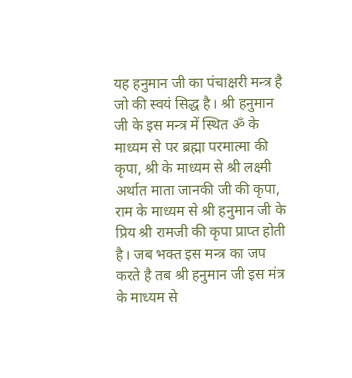यह हनुमान जी का पंचाक्षरी मन्त्र है जो की स्वयं सिद्ध है। श्री हनुमान जी के इस मन्त्र में स्थित ॐ के माध्यम से पर ब्रह्मा परमात्मा की कृपा, श्री के माध्यम से श्री लक्ष्मी अर्थात माता जानकी जी की कृपा, राम के माध्यम से श्री हनुमान जी के प्रिय श्री रामजी की कृपा प्राप्त होती है। जब भक्त इस मन्त्र का जप करते है तब श्री हनुमान जी इस मंत्र के माध्यम से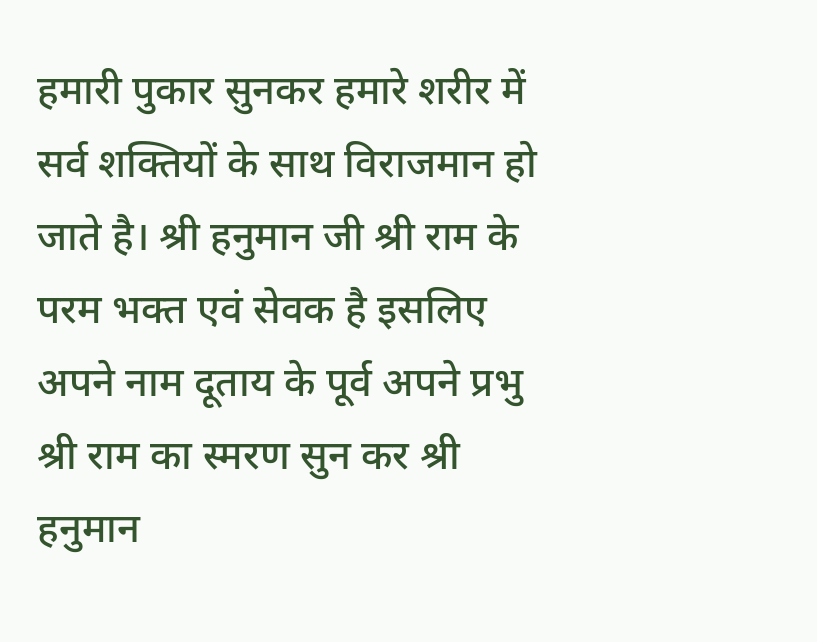हमारी पुकार सुनकर हमारे शरीर में सर्व शक्तियों के साथ विराजमान हो जाते है। श्री हनुमान जी श्री राम के परम भक्त एवं सेवक है इसलिए अपने नाम दूताय के पूर्व अपने प्रभु श्री राम का स्मरण सुन कर श्री हनुमान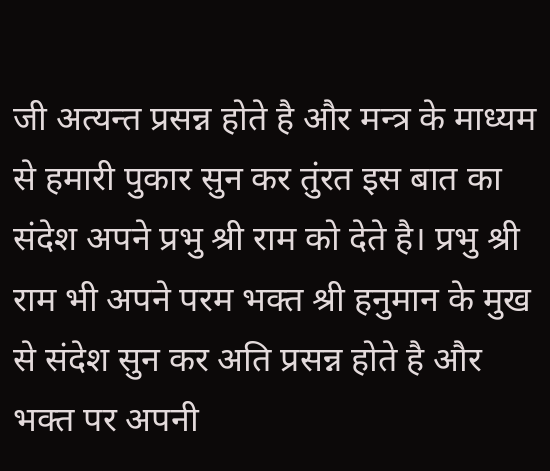जी अत्यन्त प्रसन्न होते है और मन्त्र के माध्यम से हमारी पुकार सुन कर तुंरत इस बात का संदेश अपने प्रभु श्री राम को देते है। प्रभु श्री राम भी अपने परम भक्त श्री हनुमान के मुख से संदेश सुन कर अति प्रसन्न होते है और भक्त पर अपनी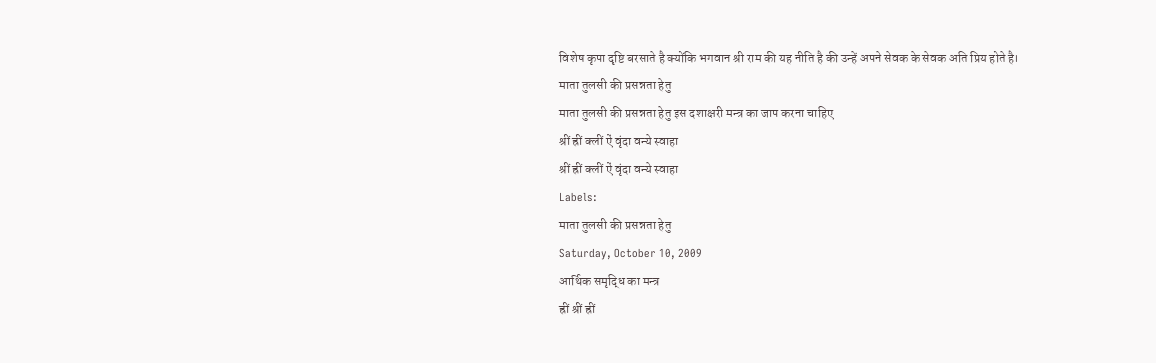विशेष कृपा दृष्टि बरसाते है क्योंकि भगवान श्री राम की यह नीति है की उन्हें अपने सेवक के सेवक अति प्रिय होते है।
माता तुलसी की प्रसन्नता हेतु
माता तुलसी की प्रसन्नता हेतु इस दशाक्षरी मन्त्र का जाप करना चाहिए
श्रीं ह्रीं क्लीं ऐं वृंदा वन्ये स्वाहा
श्रीं ह्रीं क्लीं ऐं वृंदा वन्ये स्वाहा
Labels:
माता तुलसी की प्रसन्नता हेतु
Saturday, October 10, 2009
आर्थिक समृद्धि का मन्त्र
ह्रीं श्रीं ह्रीं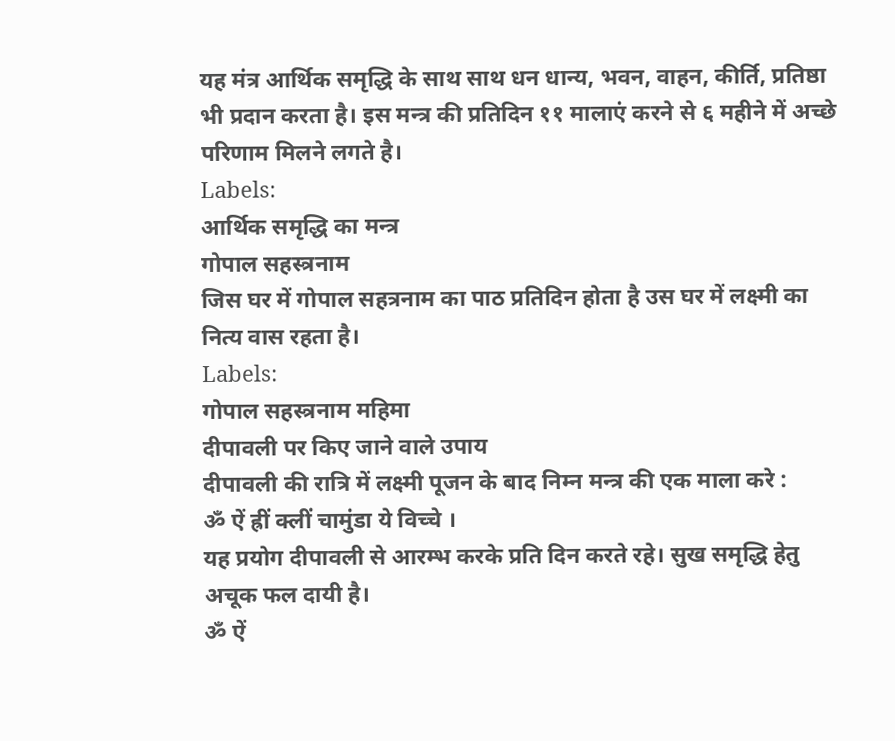यह मंत्र आर्थिक समृद्धि के साथ साथ धन धान्य, भवन, वाहन, कीर्ति, प्रतिष्ठा भी प्रदान करता है। इस मन्त्र की प्रतिदिन ११ मालाएं करने से ६ महीने में अच्छे परिणाम मिलने लगते है।
Labels:
आर्थिक समृद्धि का मन्त्र
गोपाल सहस्त्रनाम
जिस घर में गोपाल सहत्रनाम का पाठ प्रतिदिन होता है उस घर में लक्ष्मी का नित्य वास रहता है।
Labels:
गोपाल सहस्त्रनाम महिमा
दीपावली पर किए जाने वाले उपाय
दीपावली की रात्रि में लक्ष्मी पूजन के बाद निम्न मन्त्र की एक माला करे :
ॐ ऐं ह्रीं क्लीं चामुंडा ये विच्चे ।
यह प्रयोग दीपावली से आरम्भ करके प्रति दिन करते रहे। सुख समृद्धि हेतु अचूक फल दायी है।
ॐ ऐं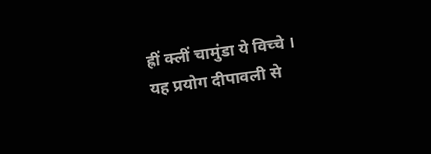ह्रीं क्लीं चामुंडा ये विच्चे ।
यह प्रयोग दीपावली से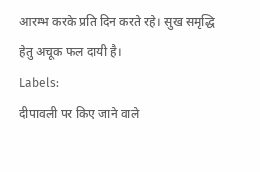आरम्भ करके प्रति दिन करते रहे। सुख समृद्धि हेतु अचूक फल दायी है।
Labels:
दीपावली पर किए जाने वाले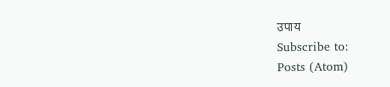उपाय
Subscribe to:
Posts (Atom)